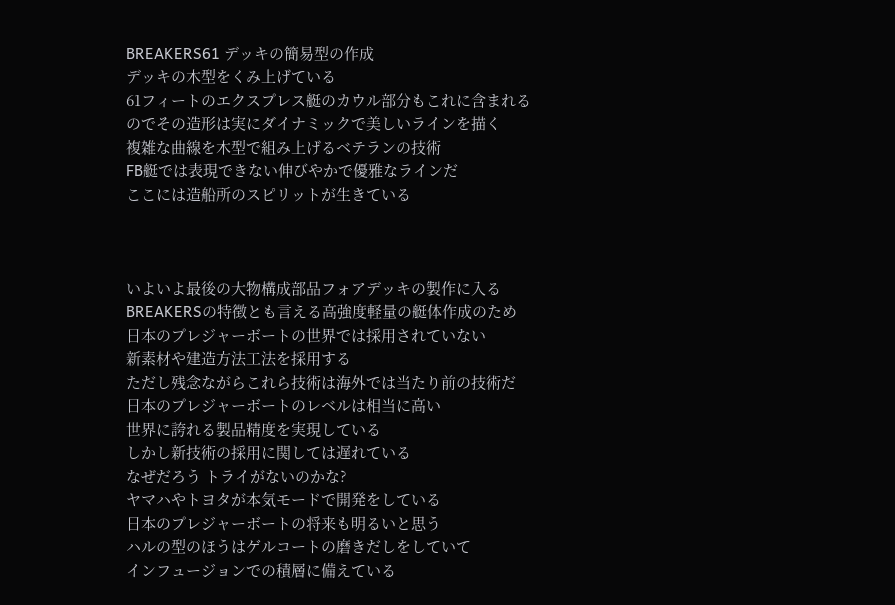BREAKERS61 デッキの簡易型の作成
デッキの木型をくみ上げている
61フィートのエクスプレス艇のカウル部分もこれに含まれる
のでその造形は実にダイナミックで美しいラインを描く
複雑な曲線を木型で組み上げるベテランの技術
FB艇では表現できない伸びやかで優雅なラインだ
ここには造船所のスピリットが生きている



いよいよ最後の大物構成部品フォアデッキの製作に入る
BREAKERSの特徴とも言える高強度軽量の艇体作成のため
日本のプレジャーボートの世界では採用されていない
新素材や建造方法工法を採用する
ただし残念ながらこれら技術は海外では当たり前の技術だ
日本のプレジャーボートのレベルは相当に高い
世界に誇れる製品精度を実現している
しかし新技術の採用に関しては遅れている
なぜだろう トライがないのかな?
ヤマハやトヨタが本気モードで開発をしている
日本のプレジャーボートの将来も明るいと思う
ハルの型のほうはゲルコートの磨きだしをしていて
インフュージョンでの積層に備えている